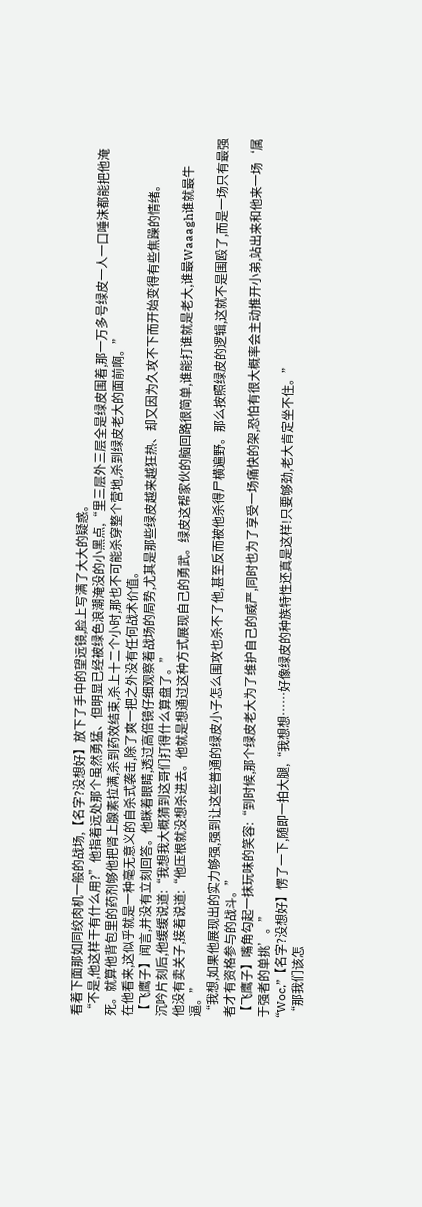看着下面那如同绞肉机一般的战场,【名字?没想好】放下了手中的望远镜,脸上写满了大大的疑惑。
“不是,他这样干有什么用?”他指着远处那个虽然勇猛、但明显已经被绿色浪潮淹没的小黑点,“里三层外三层全是绿皮围着,那一万多号绿皮一人一口唾沫都能把他淹死。就算他背包里的药剂够他把肾上腺素拉满,杀到药效结束,杀上十二个小时,那也不可能杀穿整个营地,杀到绿皮老大的面前啊。”
在他看来,这似乎就是一种毫无意义的自杀式袭击,除了爽一把之外没有任何战术价值。
【飞鹰子】闻言,并没有立刻回答。他眯着眼睛,透过高倍镜仔细观察着战场的局势,尤其是那些绿皮越来越狂热、却又因为久攻不下而开始变得有些焦躁的情绪。
沉吟片刻后,他缓缓说道:“我想我大概猜到这哥们打得什么算盘了。”
他没有卖关子,接着说道:“他压根就没想杀进去。他就是想通过这种方式展现自己的勇武。绿皮这帮家伙的脑回路很简单,谁能打谁就是老大,谁最Waaagh谁就最牛逼。”
“我想,如果他展现出的实力够强,强到让这些普通的绿皮小子怎么围攻也杀不了他,甚至反而被他杀得尸横遍野。那么按照绿皮的逻辑,这就不是围殴了,而是一场只有最强者才有资格参与的战斗。”
【飞鹰子】嘴角勾起一抹玩味的笑容:“到时候,那个绿皮老大为了维护自己的威严,同时也为了享受一场痛快的架,恐怕有很大概率会主动推开小弟,站出来和他来一场‘属于强者的单挑’。”
“Woc,”【名字?没想好】愣了一下,随即一拍大腿,“我想想……好像绿皮的种族特性还真是这样!只要够劲,老大肯定坐不住。”
“那我们该怎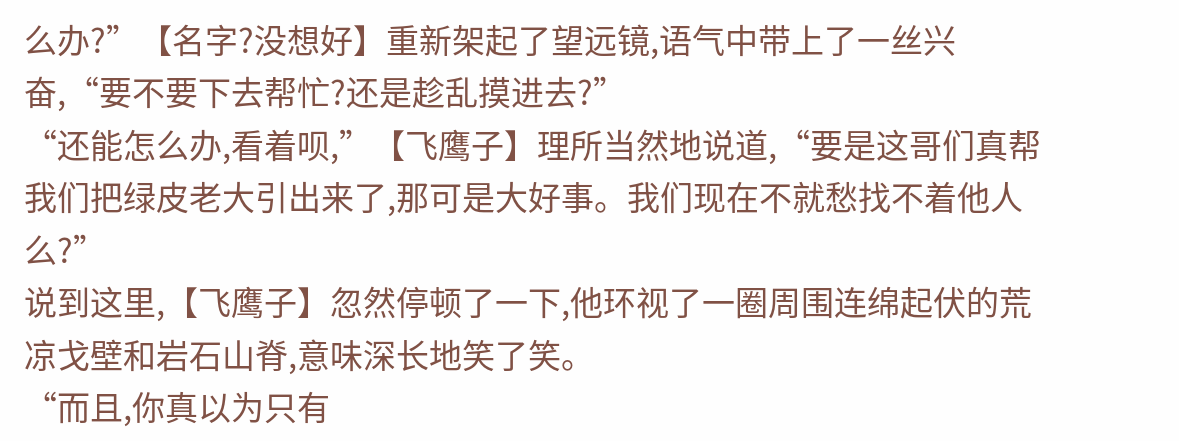么办?”【名字?没想好】重新架起了望远镜,语气中带上了一丝兴奋,“要不要下去帮忙?还是趁乱摸进去?”
“还能怎么办,看着呗,”【飞鹰子】理所当然地说道,“要是这哥们真帮我们把绿皮老大引出来了,那可是大好事。我们现在不就愁找不着他人么?”
说到这里,【飞鹰子】忽然停顿了一下,他环视了一圈周围连绵起伏的荒凉戈壁和岩石山脊,意味深长地笑了笑。
“而且,你真以为只有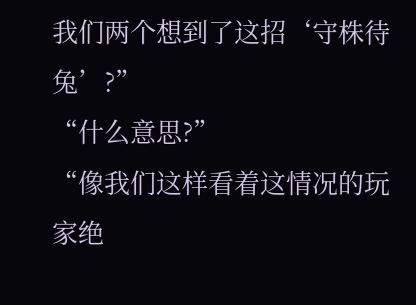我们两个想到了这招‘守株待兔’?”
“什么意思?”
“像我们这样看着这情况的玩家绝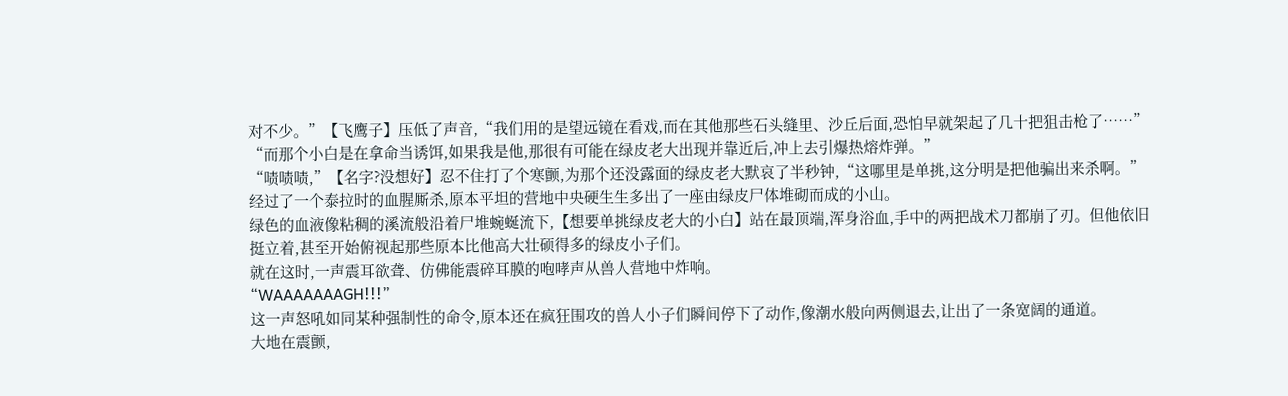对不少。”【飞鹰子】压低了声音,“我们用的是望远镜在看戏,而在其他那些石头缝里、沙丘后面,恐怕早就架起了几十把狙击枪了……”
“而那个小白是在拿命当诱饵,如果我是他,那很有可能在绿皮老大出现并靠近后,冲上去引爆热熔炸弹。”
“啧啧啧,”【名字?没想好】忍不住打了个寒颤,为那个还没露面的绿皮老大默哀了半秒钟,“这哪里是单挑,这分明是把他骗出来杀啊。”
经过了一个泰拉时的血腥厮杀,原本平坦的营地中央硬生生多出了一座由绿皮尸体堆砌而成的小山。
绿色的血液像粘稠的溪流般沿着尸堆蜿蜒流下,【想要单挑绿皮老大的小白】站在最顶端,浑身浴血,手中的两把战术刀都崩了刃。但他依旧挺立着,甚至开始俯视起那些原本比他高大壮硕得多的绿皮小子们。
就在这时,一声震耳欲聋、仿佛能震碎耳膜的咆哮声从兽人营地中炸响。
“WAAAAAAAGH!!!”
这一声怒吼如同某种强制性的命令,原本还在疯狂围攻的兽人小子们瞬间停下了动作,像潮水般向两侧退去,让出了一条宽阔的通道。
大地在震颤,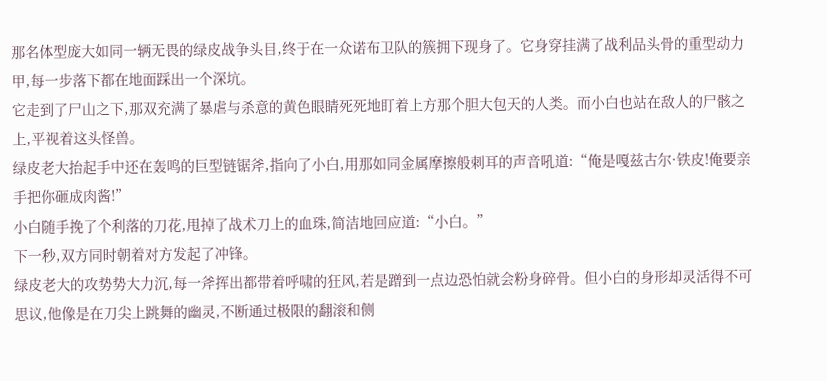那名体型庞大如同一辆无畏的绿皮战争头目,终于在一众诺布卫队的簇拥下现身了。它身穿挂满了战利品头骨的重型动力甲,每一步落下都在地面踩出一个深坑。
它走到了尸山之下,那双充满了暴虐与杀意的黄色眼睛死死地盯着上方那个胆大包天的人类。而小白也站在敌人的尸骸之上,平视着这头怪兽。
绿皮老大抬起手中还在轰鸣的巨型链锯斧,指向了小白,用那如同金属摩擦般刺耳的声音吼道:“俺是嘎兹古尔·铁皮!俺要亲手把你砸成肉酱!”
小白随手挽了个利落的刀花,甩掉了战术刀上的血珠,简洁地回应道:“小白。”
下一秒,双方同时朝着对方发起了冲锋。
绿皮老大的攻势势大力沉,每一斧挥出都带着呼啸的狂风,若是蹭到一点边恐怕就会粉身碎骨。但小白的身形却灵活得不可思议,他像是在刀尖上跳舞的幽灵,不断通过极限的翻滚和侧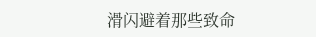滑闪避着那些致命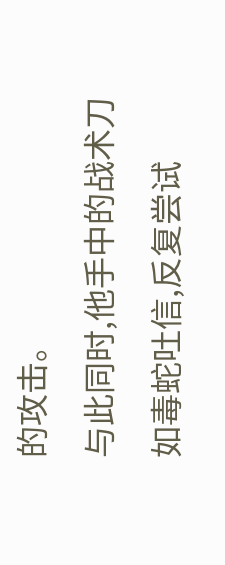的攻击。
与此同时,他手中的战术刀如毒蛇吐信,反复尝试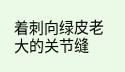着刺向绿皮老大的关节缝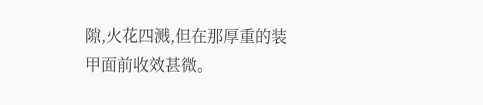隙,火花四溅,但在那厚重的装甲面前收效甚微。